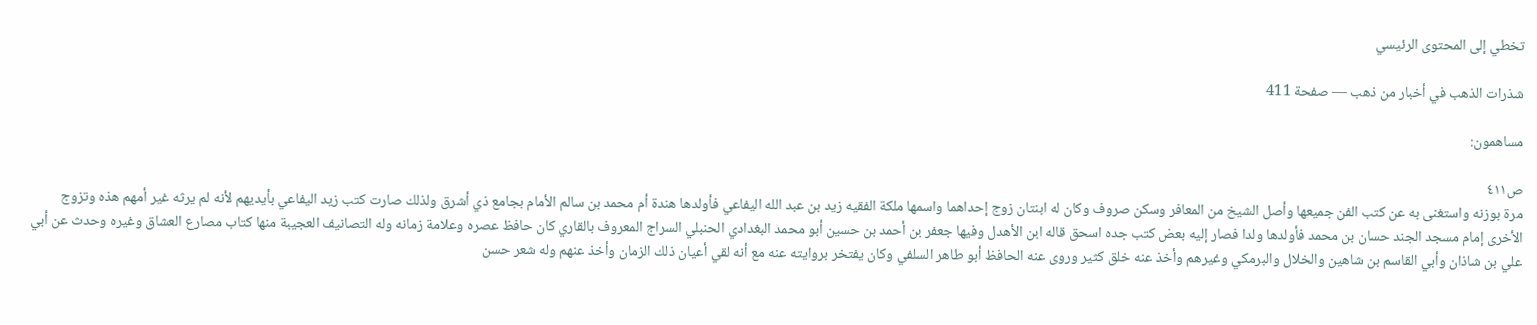تخطي إلى المحتوى الرئيسي

شذرات الذهب في أخبار من ذهب — صفحة 411

مساهمون:

ص٤١١
مرة بوزنه واستغنى به عن كتب الفن جميعها وأصل الشيخ من المعافر وسكن صروف وكان له ابنتان زوج إحداهما واسمها ملكة الفقيه زيد بن عبد الله اليفاعي فأولدها هندة أم محمد بن سالم الأمام بجامع ذي أشرق ولذلك صارت كتب زيد اليفاعي بأيديهم لأنه لم يرثه غير أمهم هذه وتزوج الأخرى إمام مسجد الجند حسان بن محمد فأولدها ولدا فصار إليه بعض كتب جده اسحق قاله ابن الأهدل وفيها جعفر بن أحمد بن حسين أبو محمد البغدادي الحنبلي السراج المعروف بالقاري كان حافظ عصره وعلامة زمانه وله التصانيف العجيبة منها كتاب مصارع العشاق وغيره وحدث عن أبي علي بن شاذان وأبي القاسم بن شاهين والخلال والبرمكي وغيرهم وأخذ عنه خلق كثير وروى عنه الحافظ أبو طاهر السلفي وكان يفتخر بروايته عنه مع أنه لقي أعيان ذلك الزمان وأخذ عنهم وله شعر حسن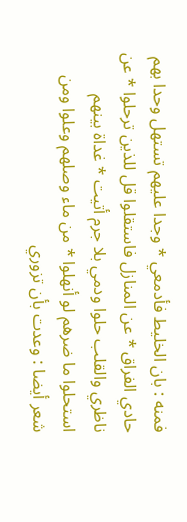فمنه : بان الخليط فأدمعي * وجدا عليهم تستهل وحدا بهم حادي الفراق * عن المنازل فاستقلوا قل للذين ترحلوا * عن ناظري والقلب حلوا ودمي بلا جرم أتيت * غداة بينهم استحلوا ما ضرهم لو أنهلوا * من ماء وصلهم وعلوا ومن شعر أيضا : وعدت بأن تزوري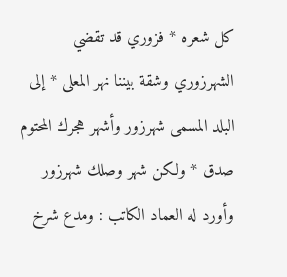كل شعره * فزوري قد تقضي الشهرزوري وشقة بيننا نهر المعلى * إلى البلد المسمى شهرزور وأشهر هجرك المحتوم صدق * ولكن شهر وصلك شهرزور وأورد له العماد الكاتب : ومدع شرخ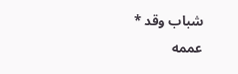شباب وقد * عممه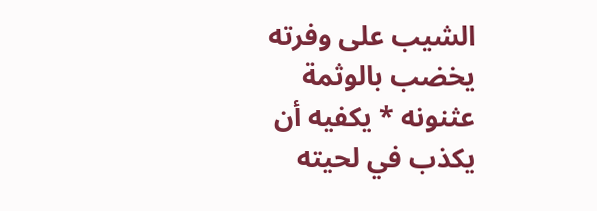الشيب على وفرته يخضب بالوثمة عثنونه * يكفيه أن يكذب في لحيته